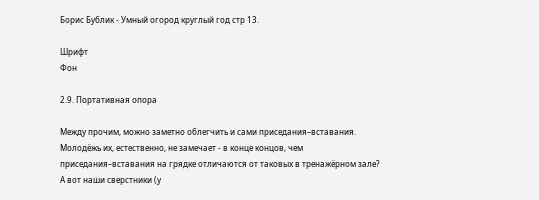Борис Бублик - Умный огород круглый год стр 13.

Шрифт
Фон

2.9. Портативная опора

Между прочим, можно заметно облегчить и сами приседания–вставания. Молодёжь их, естественно, не замечает - в конце концов, чем приседания–вставания на грядке отличаются от таковых в тренажёрном зале? А вот наши сверстники (у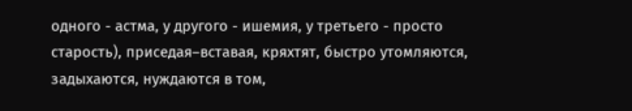одного - астма, у другого - ишемия, у третьего - просто старость), приседая–вставая, кряхтят, быстро утомляются, задыхаются, нуждаются в том,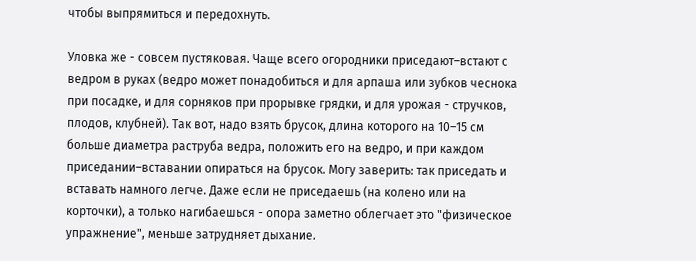чтобы выпрямиться и передохнуть.

Уловка же - совсем пустяковая. Чаще всего огородники приседают–встают с ведром в руках (ведро может понадобиться и для арпаша или зубков чеснока при посадке, и для сорняков при прорывке грядки, и для урожая - стручков, плодов, клубней). Так вот, надо взять брусок, длина которого на 10–15 см больше диаметра раструба ведра, положить его на ведро, и при каждом приседании–вставании опираться на брусок. Могу заверить: так приседать и вставать намного легче. Даже если не приседаешь (на колено или на корточки), а только нагибаешься - опора заметно облегчает это "физическое упражнение", меньше затрудняет дыхание.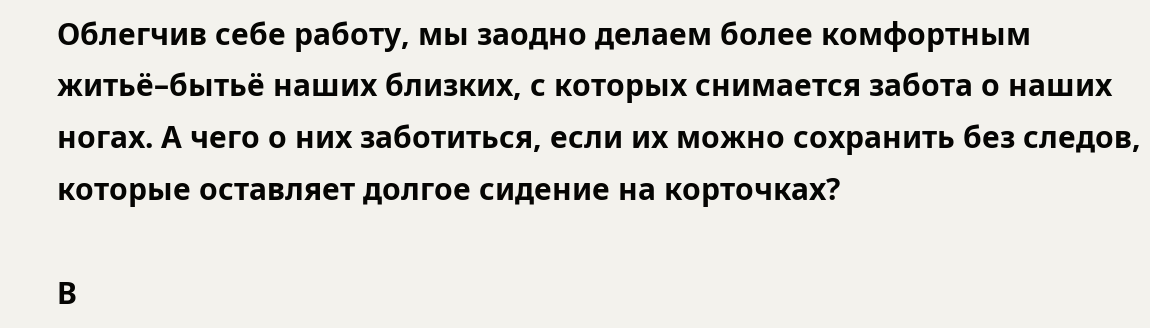Облегчив себе работу, мы заодно делаем более комфортным житьё–бытьё наших близких, с которых снимается забота о наших ногах. А чего о них заботиться, если их можно сохранить без следов, которые оставляет долгое сидение на корточках?

В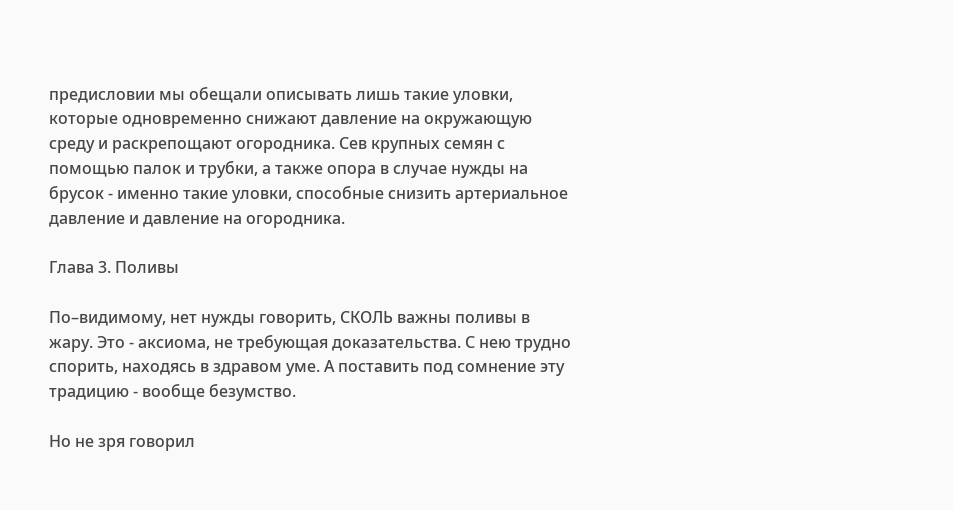предисловии мы обещали описывать лишь такие уловки, которые одновременно снижают давление на окружающую среду и раскрепощают огородника. Сев крупных семян с помощью палок и трубки, а также опора в случае нужды на брусок - именно такие уловки, способные снизить артериальное давление и давление на огородника.

Глава 3. Поливы

По–видимому, нет нужды говорить, СКОЛЬ важны поливы в жару. Это - аксиома, не требующая доказательства. С нею трудно спорить, находясь в здравом уме. А поставить под сомнение эту традицию - вообще безумство.

Но не зря говорил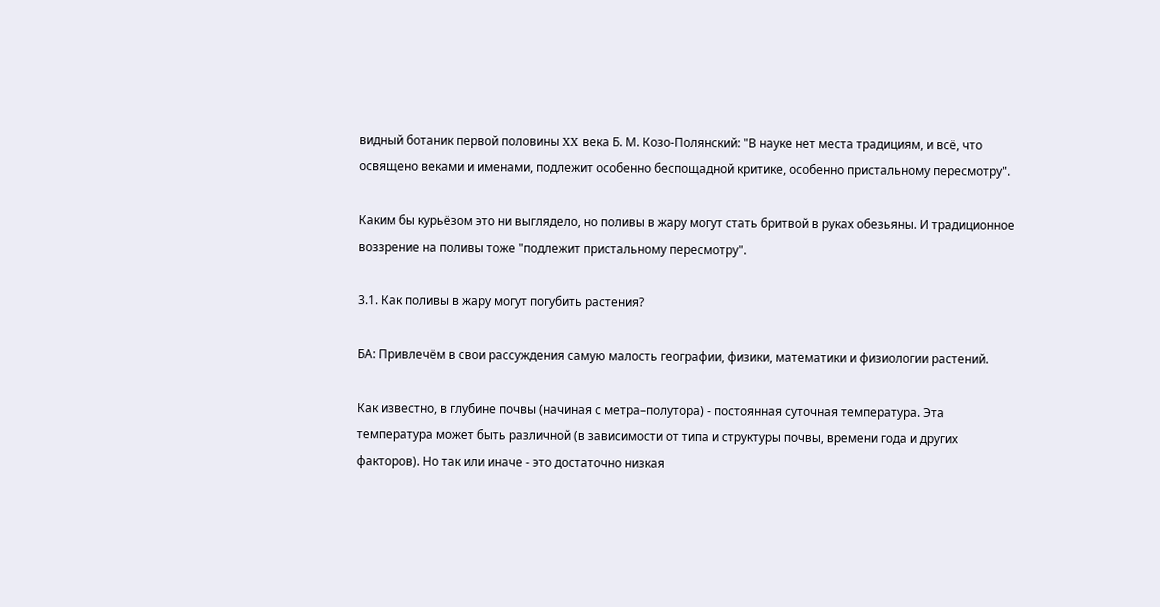видный ботаник первой половины XX века Б. М. Козо-Полянский: "В науке нет места традициям, и всё, что освящено веками и именами, подлежит особенно беспощадной критике, особенно пристальному пересмотру".

Каким бы курьёзом это ни выглядело, но поливы в жару могут стать бритвой в руках обезьяны. И традиционное воззрение на поливы тоже "подлежит пристальному пересмотру".

3.1. Как поливы в жару могут погубить растения?

БА: Привлечём в свои рассуждения самую малость географии, физики, математики и физиологии растений.

Как известно, в глубине почвы (начиная с метра–полутора) - постоянная суточная температура. Эта температура может быть различной (в зависимости от типа и структуры почвы, времени года и других факторов). Но так или иначе - это достаточно низкая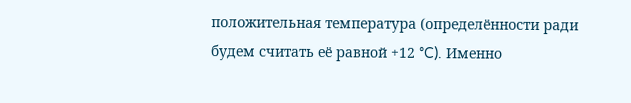положительная температура (определённости ради будем считать её равной +12 °C). Именно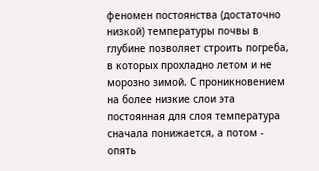феномен постоянства (достаточно низкой) температуры почвы в глубине позволяет строить погреба, в которых прохладно летом и не морозно зимой. С проникновением на более низкие слои эта постоянная для слоя температура сначала понижается, а потом - опять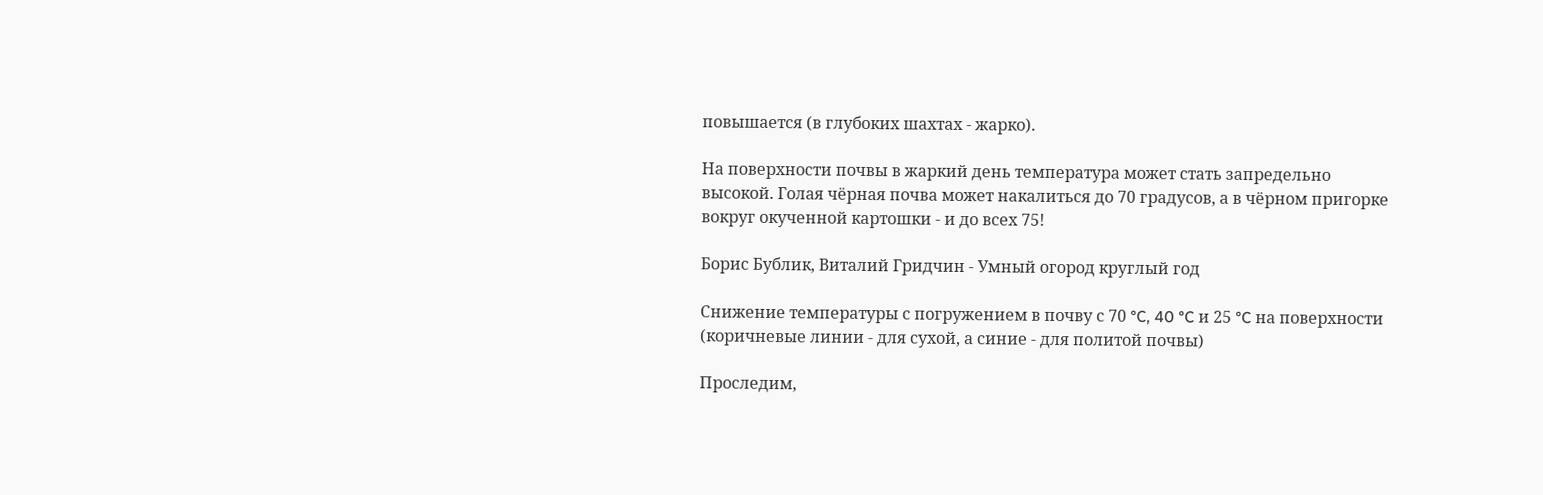повышается (в глубоких шахтах - жарко).

На поверхности почвы в жаркий день температура может стать запредельно высокой. Голая чёрная почва может накалиться до 70 градусов, а в чёрном пригорке вокруг окученной картошки - и до всех 75!

Борис Бублик, Виталий Гридчин - Умный огород круглый год

Снижение температуры с погружением в почву с 70 °C, 40 °C и 25 °C на поверхности (коричневые линии - для сухой, а синие - для политой почвы)

Проследим,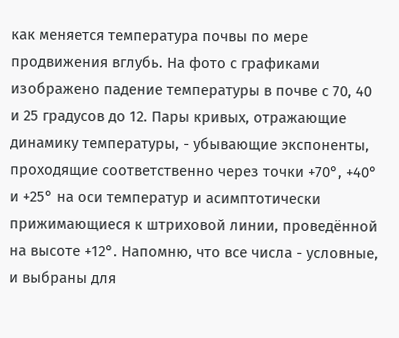как меняется температура почвы по мере продвижения вглубь. На фото с графиками изображено падение температуры в почве с 70, 40 и 25 градусов до 12. Пары кривых, отражающие динамику температуры, - убывающие экспоненты, проходящие соответственно через точки +70°, +40° и +25° на оси температур и асимптотически прижимающиеся к штриховой линии, проведённой на высоте +12°. Напомню, что все числа - условные, и выбраны для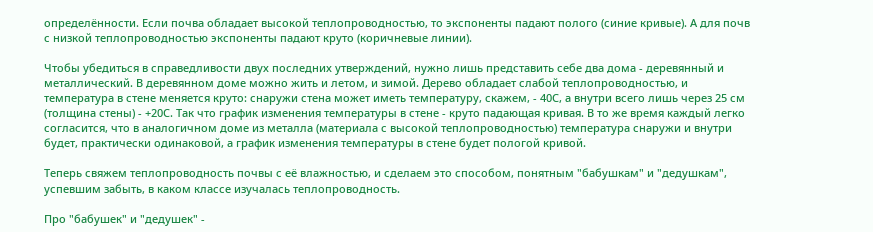определённости. Если почва обладает высокой теплопроводностью, то экспоненты падают полого (синие кривые). А для почв с низкой теплопроводностью экспоненты падают круто (коричневые линии).

Чтобы убедиться в справедливости двух последних утверждений, нужно лишь представить себе два дома - деревянный и металлический. В деревянном доме можно жить и летом, и зимой. Дерево обладает слабой теплопроводностью, и температура в стене меняется круто: снаружи стена может иметь температуру, скажем, - 40С, а внутри всего лишь через 25 см (толщина стены) - +20С. Так что график изменения температуры в стене - круто падающая кривая. В то же время каждый легко согласится, что в аналогичном доме из металла (материала с высокой теплопроводностью) температура снаружи и внутри будет, практически одинаковой, а график изменения температуры в стене будет пологой кривой.

Теперь свяжем теплопроводность почвы с её влажностью, и сделаем это способом, понятным "бабушкам" и "дедушкам", успевшим забыть, в каком классе изучалась теплопроводность.

Про "бабушек" и "дедушек" -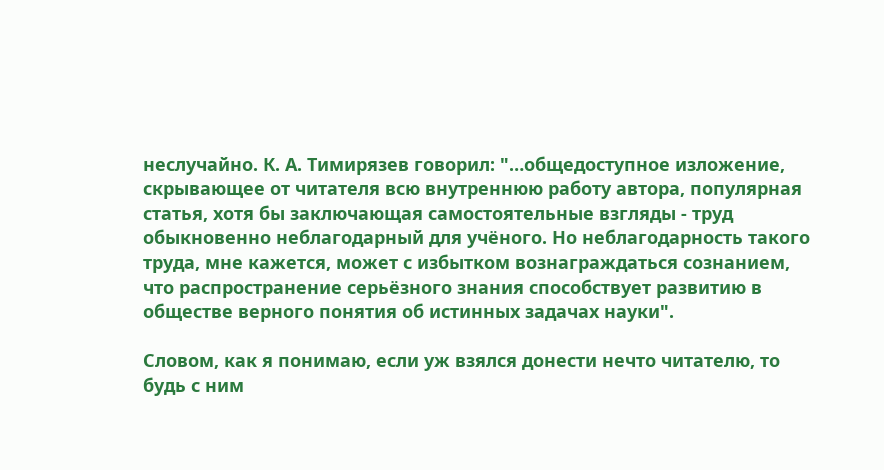неслучайно. К. А. Тимирязев говорил: "…общедоступное изложение, скрывающее от читателя всю внутреннюю работу автора, популярная статья, хотя бы заключающая самостоятельные взгляды - труд обыкновенно неблагодарный для учёного. Но неблагодарность такого труда, мне кажется, может с избытком вознаграждаться сознанием, что распространение серьёзного знания способствует развитию в обществе верного понятия об истинных задачах науки".

Словом, как я понимаю, если уж взялся донести нечто читателю, то будь с ним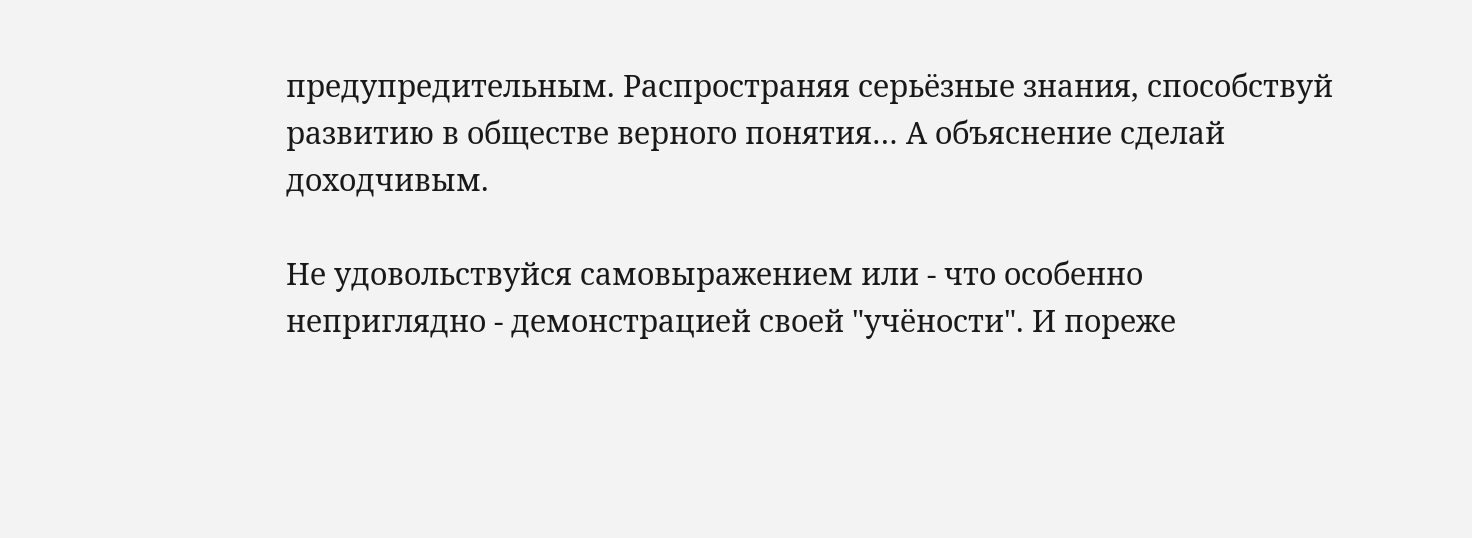предупредительным. Распространяя серьёзные знания, способствуй развитию в обществе верного понятия… А объяснение сделай доходчивым.

Не удовольствуйся самовыражением или - что особенно неприглядно - демонстрацией своей "учёности". И пореже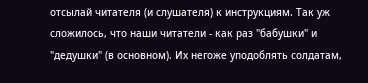отсылай читателя (и слушателя) к инструкциям. Так уж сложилось, что наши читатели - как раз "бабушки" и "дедушки" (в основном). Их негоже уподоблять солдатам,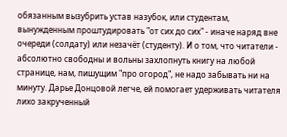обязанным вызубрить устав назубок, или студентам, вынужденным проштудировать "от сих до сих" - иначе наряд вне очереди (солдату) или незачёт (студенту). И о том, что читатели - абсолютно свободны и вольны захлопнуть книгу на любой странице, нам, пишущим "про огород", не надо забывать ни на минуту. Дарье Донцовой легче, ей помогает удерживать читателя лихо закрученный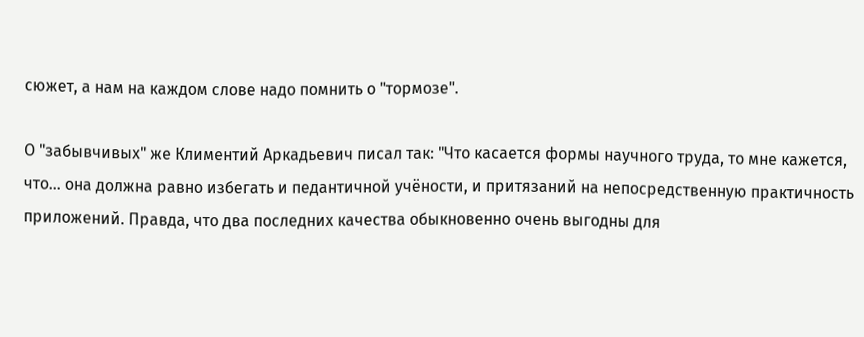сюжет, а нам на каждом слове надо помнить о "тормозе".

О "забывчивых" же Климентий Аркадьевич писал так: "Что касается формы научного труда, то мне кажется, что… она должна равно избегать и педантичной учёности, и притязаний на непосредственную практичность приложений. Правда, что два последних качества обыкновенно очень выгодны для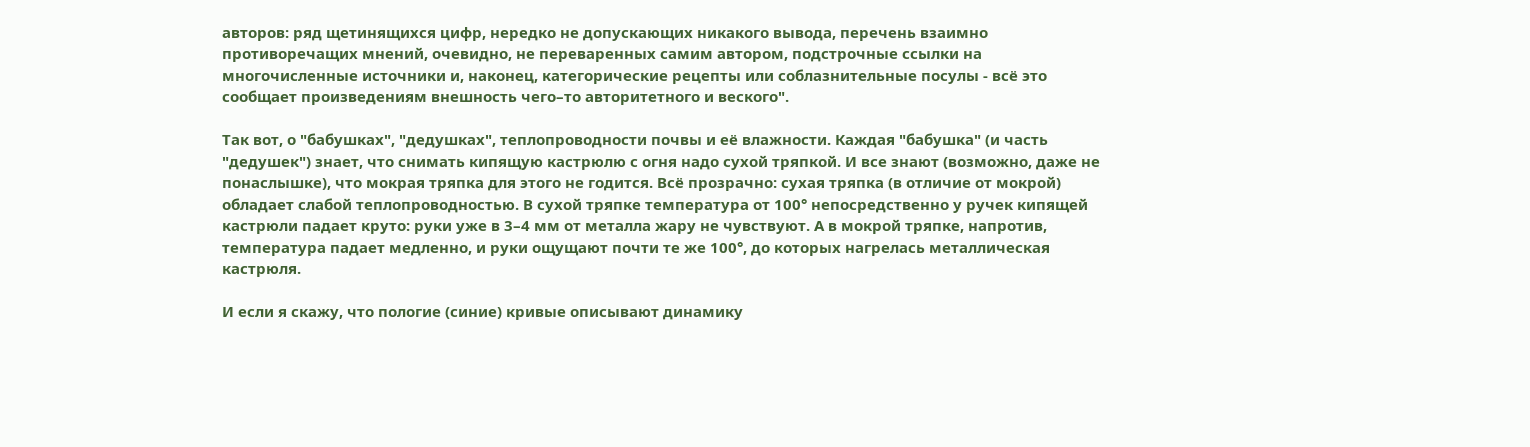авторов: ряд щетинящихся цифр, нередко не допускающих никакого вывода, перечень взаимно противоречащих мнений, очевидно, не переваренных самим автором, подстрочные ссылки на многочисленные источники и, наконец, категорические рецепты или соблазнительные посулы - всё это сообщает произведениям внешность чего–то авторитетного и веского".

Так вот, о "бабушках", "дедушках", теплопроводности почвы и её влажности. Каждая "бабушка" (и часть "дедушек") знает, что снимать кипящую кастрюлю с огня надо сухой тряпкой. И все знают (возможно, даже не понаслышке), что мокрая тряпка для этого не годится. Всё прозрачно: сухая тряпка (в отличие от мокрой) обладает слабой теплопроводностью. В сухой тряпке температура от 100° непосредственно у ручек кипящей кастрюли падает круто: руки уже в 3–4 мм от металла жару не чувствуют. А в мокрой тряпке, напротив, температура падает медленно, и руки ощущают почти те же 100°, до которых нагрелась металлическая кастрюля.

И если я скажу, что пологие (синие) кривые описывают динамику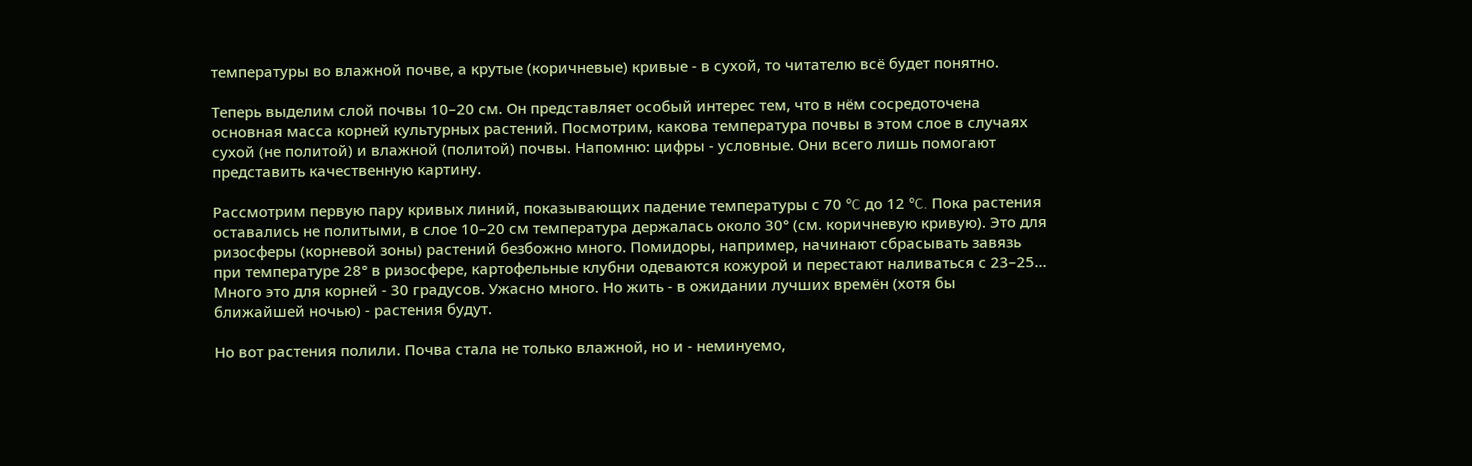температуры во влажной почве, а крутые (коричневые) кривые - в сухой, то читателю всё будет понятно.

Теперь выделим слой почвы 10–20 см. Он представляет особый интерес тем, что в нём сосредоточена основная масса корней культурных растений. Посмотрим, какова температура почвы в этом слое в случаях сухой (не политой) и влажной (политой) почвы. Напомню: цифры - условные. Они всего лишь помогают представить качественную картину.

Рассмотрим первую пару кривых линий, показывающих падение температуры с 70 °C до 12 °C. Пока растения оставались не политыми, в слое 10–20 см температура держалась около 30° (см. коричневую кривую). Это для ризосферы (корневой зоны) растений безбожно много. Помидоры, например, начинают сбрасывать завязь при температуре 28° в ризосфере, картофельные клубни одеваются кожурой и перестают наливаться с 23–25… Много это для корней - 30 градусов. Ужасно много. Но жить - в ожидании лучших времён (хотя бы ближайшей ночью) - растения будут.

Но вот растения полили. Почва стала не только влажной, но и - неминуемо,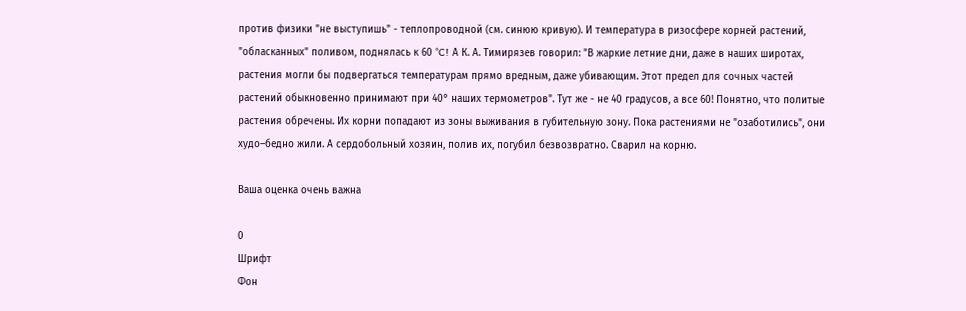против физики "не выступишь" - теплопроводной (см. синюю кривую). И температура в ризосфере корней растений, "обласканных" поливом, поднялась к 60 °C! А К. А. Тимирязев говорил: "В жаркие летние дни, даже в наших широтах, растения могли бы подвергаться температурам прямо вредным, даже убивающим. Этот предел для сочных частей растений обыкновенно принимают при 40° наших термометров". Тут же - не 40 градусов, а все 60! Понятно, что политые растения обречены. Их корни попадают из зоны выживания в губительную зону. Пока растениями не "озаботились", они худо–бедно жили. А сердобольный хозяин, полив их, погубил безвозвратно. Сварил на корню.

Ваша оценка очень важна

0
Шрифт
Фон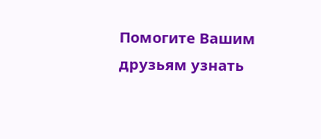Помогите Вашим друзьям узнать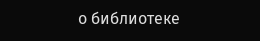о библиотеке